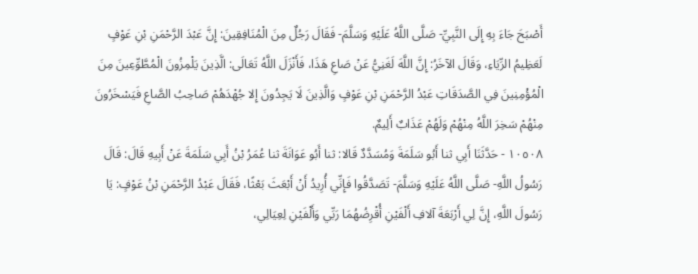أَصْبَحَ جَاءَ بِهِ إِلَى النَّبِيِّ- صَلَّى اللَّهُ عَلَيْهِ وَسَلَّمَ- فَقَالَ رَجُلٌ مِنَ الْمُنَافِقِينَ: إِنَّ عَبْدَ الرَّحْمَنِ بْنِ عَوْفٍ لَعَظِيمُ الرِّيَاءِ، وَقَالَ الآخَرُ: إِنَّ اللَّهَ لَغَنِيُّ عَنْ صَاعِ هَذَا، فَأَنْزَلَ اللَّهُ تَعَالَى: الَّذِينَ يَلْمِزُونَ الْمُطَّوِّعِينَ مِنَ الْمُؤْمِنِينَ فِي الصَّدَقَاتِ عَبْدُ الرَّحْمَنِ بْنِ عَوْفٍ وَالَّذِينَ لَا يَجِدُونَ إِلا جُهْدَهُمْ صَاحِبُ الصَّاعِ فَيَسْخَرُونَ مِنْهُمْ سَخِرَ اللَّهُ مِنْهُمْ وَلَهُمْ عَذَابٌ أَلِيمٌ.
١٠٥٠٨ - حَدَّثَنَا أَبِي ثنا أَبُو سَلَمَةَ وَمُسَدَّدٌ قَالا: ثنا أَبُو عَوَانَةَ ثنا عُمَرُ بْنُ أَبِي سَلَمَةَ عَنْ أَبِيهِ قَالَ: قَالَ رَسُولُ اللَّهِ- صَلَّى اللَّهُ عَلَيْهِ وَسَلَّمَ- تَصَدَّقُوا فَإِنِّي أُرِيدُ أَنْ أَبْعَثَ بَعْثًا، فَقَالَ عَبْدُ الرَّحْمَنِ بْنُ عَوْفٍ: يَا رَسُولَ اللَّهِ، إِنَّ لِي أَرْبَعَةَ آلافِ أَلْفَيْنِ أُقْرِضُهُمَا رَبِّي وَأَلْفَيْنِ لِعِيَالِي،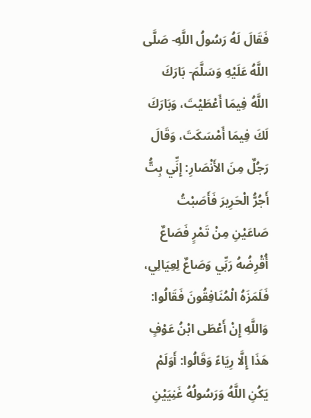فَقَالَ لَهُ رَسُولُ اللَّهِ- صَلَّى اللَّهُ عَلَيْهِ وَسَلَّمَ- بَارَكَ اللَّهُ فِيمَا أَعْطَيْتَ، وَبَارَكَ لَكَ فِيمَا أَمْسَكَتَ، وَقَالَ رَجُلٌ مِنَ الأَنْصَارِ: إِنِّي بِتُّ أَجُرُّ الْحَرِيرَ فَأَصَبْتُ صَاعَيْنِ مِنْ تَمْرٍ فَصَاعٌ أُقْرِضُهُ رَبِّي وَصَاعٌ لِعِيَالِي، فَلَمَزَهُ الْمُنَافِقُونَ فَقَالُوا: وَاللَّهِ إِنْ أَعْطَى ابْنُ عَوْفٍ هَذَا إِلَّا رِيَاءً وَقَالُوا: أَوَلَمْ يَكُنِ اللَّهُ وَرَسُولُهُ غَنِيَيْنِ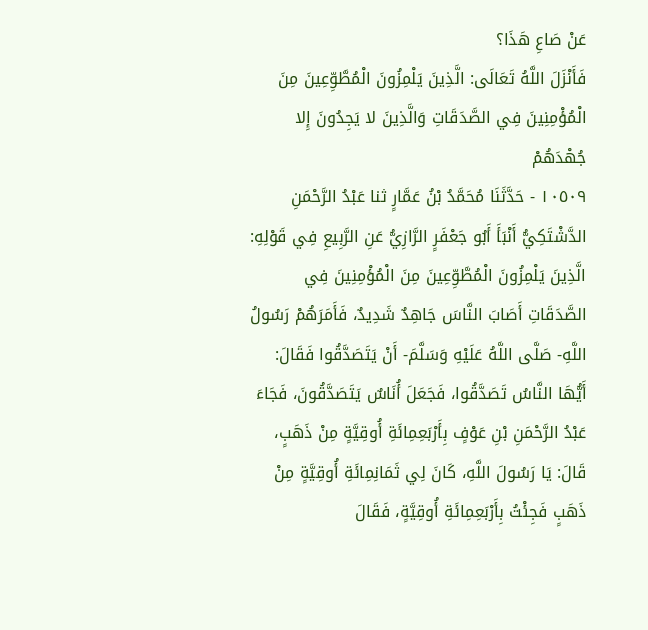عَنْ صَاعِ هَذَا؟
فَأَنْزَلَ اللَّهُ تَعَالَى: الَّذِينَ يَلْمِزُونَ الْمُطَّوِّعِينَ مِنَ الْمُؤْمِنِينَ فِي الصَّدَقَاتِ وَالَّذِينَ لا يَجِدُونَ إِلا جُهْدَهُمْ
١٠٥٠٩ - حَدَّثَنَا مُحَمَّدُ بْنُ عَمَّارٍ ثنا عَبْدُ الرَّحْمَنِ الدَّشْتَكِيُّ أَنْبَأَ أَبُو جَعْفَرٍ الرَّازِيُّ عَنِ الرَّبِيعِ فِي قَوْلِهِ: الَّذِينَ يَلْمِزُونَ الْمُطَّوِّعِينَ مِنَ الْمُؤْمِنِينَ فِي الصَّدَقَاتِ أَصَابَ النَّاسَ جَاهِدٌ شَدِيدٌ، فَأَمَرَهُمْ رَسُولُ اللَّهِ- صَلَّى اللَّهُ عَلَيْهِ وَسَلَّمَ- أَنْ يَتَصَدَّقُوا فَقَالَ: أَيُّهَا النَّاسُ تَصَدَّقُوا، فَجَعَلَ أُنَاسٌ يَتَصَدَّقُونَ، فَجَاءَ عَبْدُ الرَّحْمَنِ بْنِ عَوْفٍ بِأَرْبَعِمِائَةِ أُوقِيَّةٍ مِنْ ذَهَبٍ، قَالَ: يَا رَسُولَ اللَّهِ، كَانَ لِي ثَمَانِمِائَةِ أُوقِيَّةٍ مِنْ ذَهَبٍ فَجِئْتُ بِأَرْبَعِمِائَةِ أُوقِيَّةٍ، فَقَالَ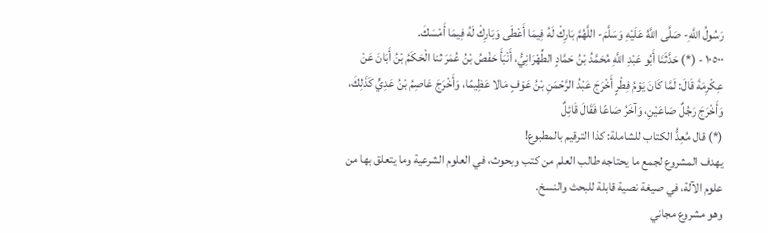رَسُولُ اللَّهِ- صَلَّى اللَّهُ عَلَيْهِ وَسَلَّمَ- اللَّهُمَّ بَارِكْ لَهُ فِيمَا أَعْطَى وَبَارِكْ لَهُ فِيمَا أَمْسَكَ.
١٠٥٠٠ - (*) حَدَّثَنَا أَبُو عَبْدِ اللَّهِ مُحَمَّدُ بْنُ حَمَّادٍ الطِّهْرَانِيُّ، أَنْبَأَ حَفْصُ بْنُ عُمَرَ ثنا الْحَكَمُ بْنُ أَبَانَ عَنْ عِكْرِمَةَ قَالَ: لَمَّا كَانَ يَوْمُ فِطْرٍ أَخْرَجَ عَبْدُ الرَّحْمَنِ بْنُ عَوْفٍ مَالا عَظِيمًا، وَأَخْرَجَ عَاصِمُ بْنُ عَدِيٍّ كَذَلِكَ، وَأَخْرَجَ رَجُلٌ صَاعَيْنِ، وَآخَرُ صَاعًا فَقَالَ قَائِلٌ
(*) قال مُعِدُّ الكتاب للشاملة: كذا الترقيم بالمطبوع!
يهدف المشروع لجمع ما يحتاجه طالب العلم من كتب وبحوث، في العلوم الشرعية وما يتعلق بها من علوم الآلة، في صيغة نصية قابلة للبحث والنسخ.
وهو مشروع مجاني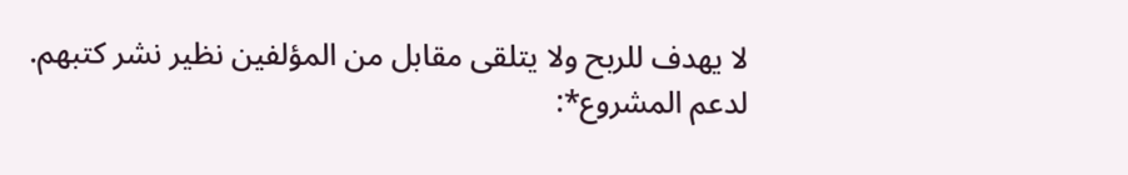لا يهدف للربح ولا يتلقى مقابل من المؤلفين نظير نشر كتبهم.
لدعم المشروع*: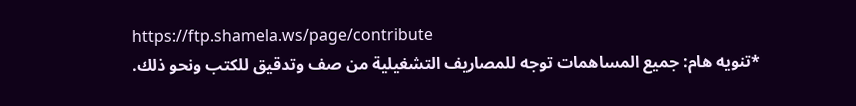https://ftp.shamela.ws/page/contribute
*تنويه هام: جميع المساهمات توجه للمصاريف التشغيلية من صف وتدقيق للكتب ونحو ذلك.